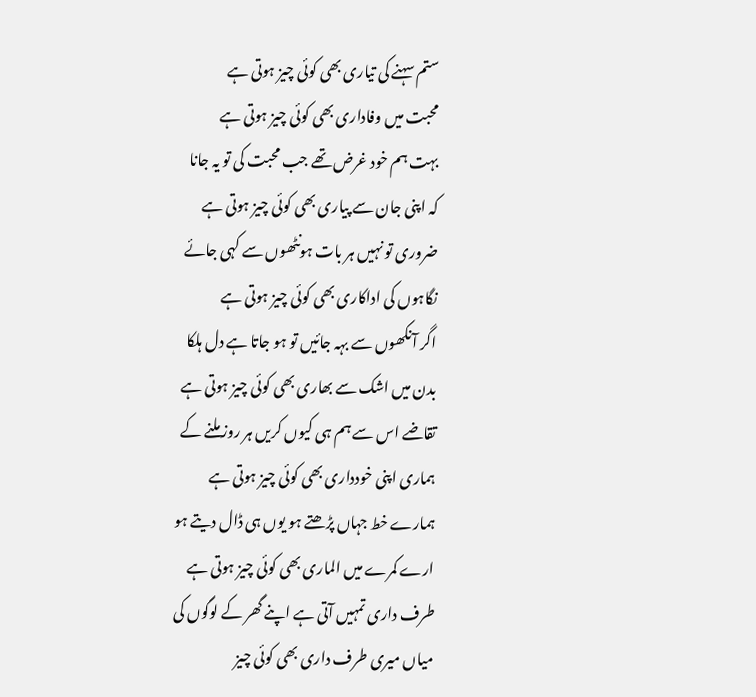ستم سہنے کی تیاری بھی کوئی چیز ہوتی ہے
محبت میں وفاداری بھی کوئی چیز ہوتی ہے
بہت ہم خود غرض تھے جب محبت کی تو یہ جانا
کہ اپنی جان سے پیاری بھی کوئی چیز ہوتی ہے
ضروری تو نہیں ہر بات ہونٹھوں سے کہی جائے
نگاہوں کی اداکاری بھی کوئی چیز ہوتی ہے
اگر آنکھوں سے بہہ جائیں تو ہو جاتا ہے دل ہلکا
بدن میں اشک سے بھاری بھی کوئی چیز ہوتی ہے
تقاضے اس سے ہم ہی کیوں کریں ہر روز ملنے کے
ہماری اپنی خودداری بھی کوئی چیز ہوتی ہے
ہمارے خط جہاں پڑھتے ہو یوں ہی ڈال دیتے ہو
ارے کمرے میں الماری بھی کوئی چیز ہوتی ہے
طرف داری تمہیں آتی ہے اپنے گھر کے لوگوں کی
میاں میری طرف داری بھی کوئی چیز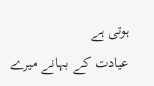ہوتی ہے
عیادت کے بہانے میرے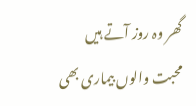گھر وہ روز آتے ہیں
محبت والوں بیماری بھی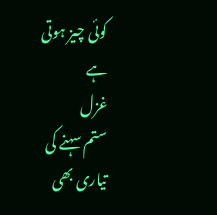کوئی چیز ہوتی ہے
غزل
ستم سہنے کی تیاری بھی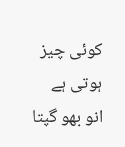کوئی چیز ہوتی ہے
انو بھو گپتا